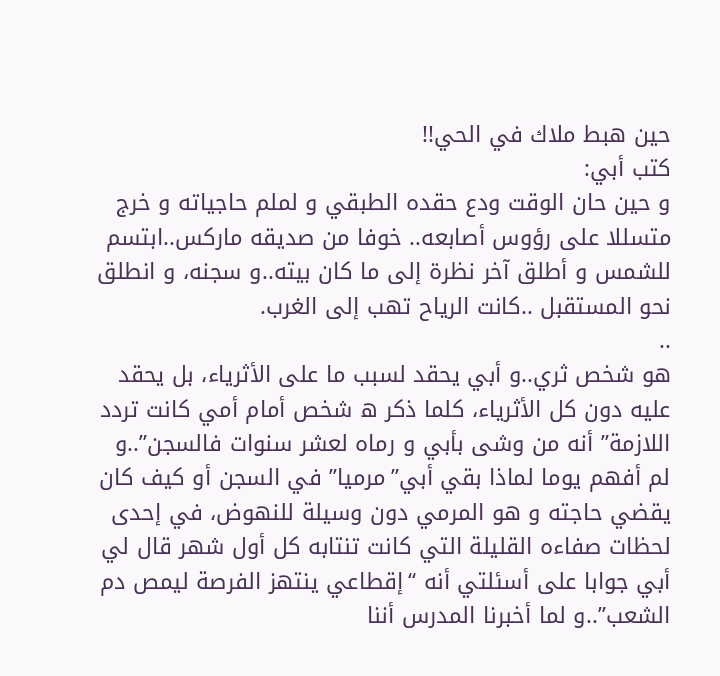حين هبط ملاك في الحي!!
كتب أبي:
و حين حان الوقت ودع حقده الطبقي و لملم حاجياته و خرج متسللا على رؤوس أصابعه.. خوفا من صديقه ماركس..ابتسم للشمس و أطلق آخر نظرة إلى ما كان بيته..و سجنه، و انطلق نحو المستقبل ..كانت الرياح تهب إلى الغرب.
..
هو شخص ثري..و أبي يحقد لسبب ما على الأثرياء، بل يحقد عليه دون كل الأثرياء، كلما ذكر ه شخص أمام أمي كانت تردد اللازمة” أنه من وشى بأبي و رماه لعشر سنوات فالسجن”..و لم أفهم يوما لماذا بقي أبي”مرميا” في السجن أو كيف كان يقضي حاجته و هو المرمي دون وسيلة للنهوض، في إحدى لحظات صفاءه القليلة التي كانت تنتابه كل أول شهر قال لي أبي جوابا على أسئلتي أنه “إقطاعي ينتهز الفرصة ليمص دم الشعب”..و لما أخبرنا المدرس أننا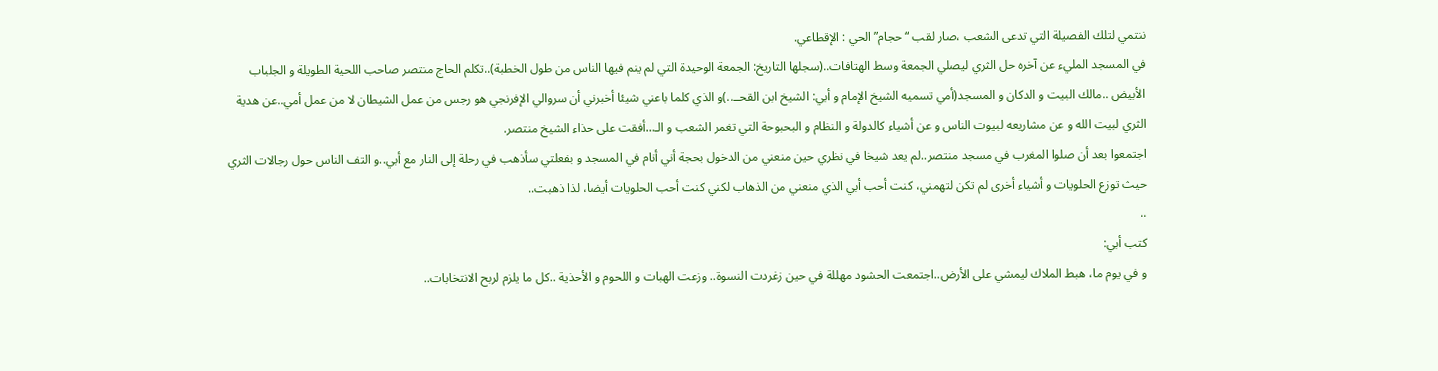ننتمي لتلك الفصيلة التي تدعى الشعب ،صار لقب “حجام” الحي : الإقطاعي.
في المسجد المليء عن آخره حل الثري ليصلي الجمعة وسط الهتافات..(سجلها التاريخ: الجمعة الوحيدة التي لم ينم فيها الناس من طول الخطبة)..تكلم الحاج منتصر صاحب اللحية الطويلة و الجلباب الأبيض ..مالك البيت و الدكان و المسجد(أمي تسميه الشيخ الإمام و أبي: الشيخ ابن القحــ..)و الذي كلما باعني شيئا أخبرني أن سروالي الإفرنجي هو رجس من عمل الشيطان لا من عمل أمي..عن هدية الثري لبيت الله و عن مشاريعه لبيوت الناس و عن أشياء كالدولة و النظام و البحبوحة التي تغمر الشعب و الـ…أفقت على حذاء الشيخ منتصر.
اجتمعوا بعد أن صلوا المغرب في مسجد منتصر..لم يعد شيخا في نظري حين منعني من الدخول بحجة أني أنام في المسجد و بفعلتي سأذهب في رحلة إلى النار مع أبي..و التف الناس حول رجالات الثري حيث توزع الحلويات و أشياء أخرى لم تكن لتهمني، كنت أحب أبي الذي منعني من الذهاب لكني كنت أحب الحلويات أيضا، لذا ذهبت..
..
كتب أبي:
و في يوم ما، هبط الملاك ليمشي على الأرض..اجتمعت الحشود مهللة في حين زغردت النسوة.. وزعت الهبات و اللحوم و الأحذية ..كل ما يلزم لربح الانتخابات..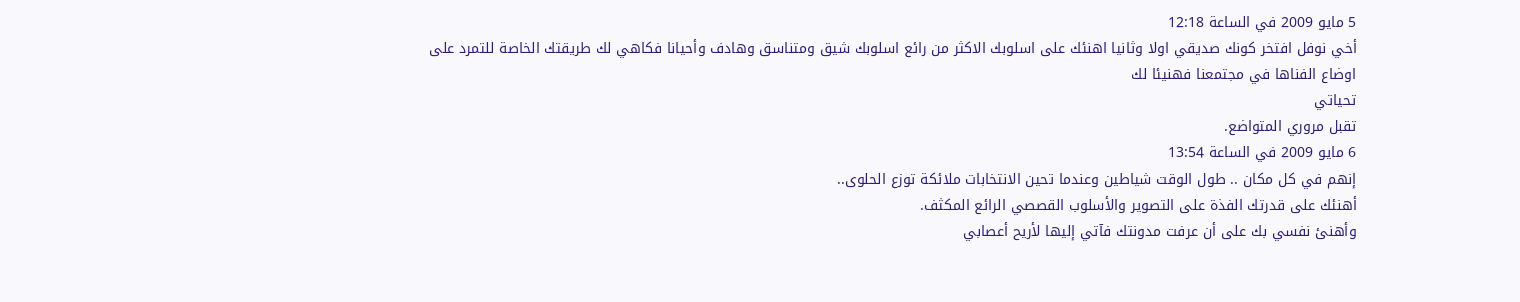5 مايو 2009 في الساعة 12:18
أخي نوفل افتخر كونك صديقي اولا وثانيا اهنئك على اسلوبك الاكثر من رائع اسلوبك شيق ومتناسق وهادف وأحيانا فكاهي لك طريقتك الخاصة للتمرد على اوضاع الفناها في مجتمعنا فهنيئا لك
تحياتي
تقبل مروري المتواضع.
6 مايو 2009 في الساعة 13:54
إنهم في كل مكان .. طول الوقت شياطين وعندما تحين الانتخابات ملائكة توزع الحلوى..
أهنئك على قدرتك الفذة على التصوير والأسلوب القصصي الرائع المكثف.
وأهنئ نفسي بك على أن عرفت مدونتك فآتي إليها لأريح أعصابي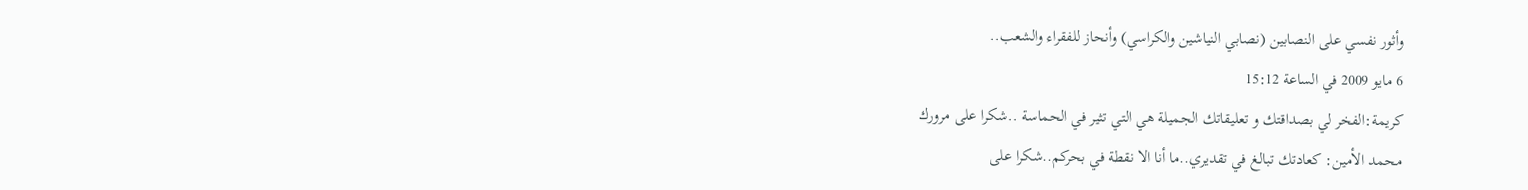وأثور نفسي على النصابين (نصابي النياشين والكراسي) وأنحاز للفقراء والشعب..
6 مايو 2009 في الساعة 15:12
كريمة:الفخر لي بصداقتك و تعليقاتك الجميلة هي التي تثير في الحماسة ..شكرا على مرورك
محمد الأمين: كعادتك تبالغ في تقديري..ما أنا الا نقطة في بحركم..شكرا على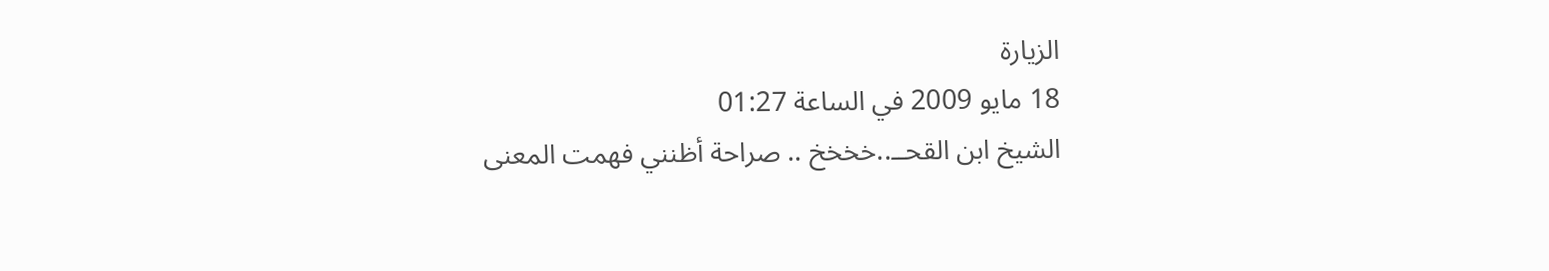الزيارة
18 مايو 2009 في الساعة 01:27
الشيخ ابن القحــ..خخخخ .. صراحة أظنني فهمت المعنى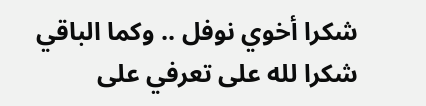شكرا أخوي نوفل .. وكما الباقي شكرا لله على تعرفي على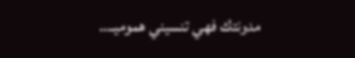مدونتك فهي تنسيني هموميـ…